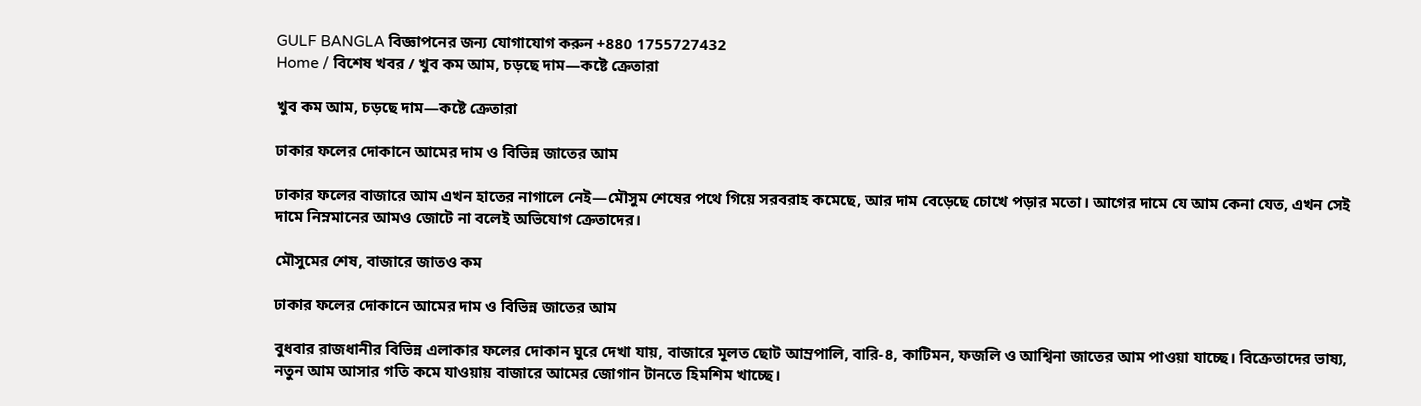GULF BANGLA বিজ্ঞাপনের জন্য যোগাযোগ করুন +880 1755727432
Home / বিশেষ খবর / খুব কম আম, চড়ছে দাম—কষ্টে ক্রেতারা

খুব কম আম, চড়ছে দাম—কষ্টে ক্রেতারা

ঢাকার ফলের দোকানে আমের দাম ও বিভিন্ন জাতের আম

ঢাকার ফলের বাজারে আম এখন হাতের নাগালে নেই—মৌসুম শেষের পথে গিয়ে সরবরাহ কমেছে, আর দাম বেড়েছে চোখে পড়ার মতো। আগের দামে যে আম কেনা যেত, এখন সেই দামে নিম্নমানের আমও জোটে না বলেই অভিযোগ ক্রেতাদের।

মৌসুমের শেষ, বাজারে জাতও কম

ঢাকার ফলের দোকানে আমের দাম ও বিভিন্ন জাতের আম

বুধবার রাজধানীর বিভিন্ন এলাকার ফলের দোকান ঘুরে দেখা যায়, বাজারে মূলত ছোট আম্রপালি, বারি-৪, কাটিমন, ফজলি ও আশ্বিনা জাতের আম পাওয়া যাচ্ছে। বিক্রেতাদের ভাষ্য, নতুন আম আসার গতি কমে যাওয়ায় বাজারে আমের জোগান টানতে হিমশিম খাচ্ছে।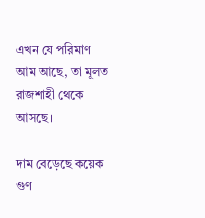এখন যে পরিমাণ আম আছে, তা মূলত রাজশাহী থেকে আসছে।

দাম বেড়েছে কয়েক গুণ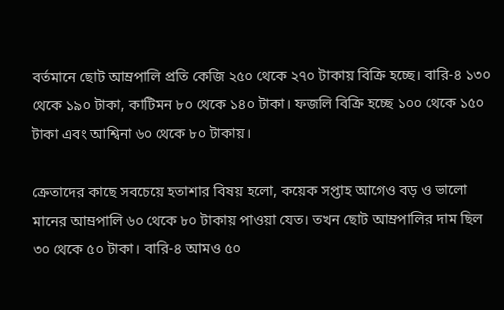বর্তমানে ছোট আম্রপালি প্রতি কেজি ২৫০ থেকে ২৭০ টাকায় বিক্রি হচ্ছে। বারি-৪ ১৩০ থেকে ১৯০ টাকা, কাটিমন ৮০ থেকে ১৪০ টাকা। ফজলি বিক্রি হচ্ছে ১০০ থেকে ১৫০ টাকা এবং আশ্বিনা ৬০ থেকে ৮০ টাকায়।

ক্রেতাদের কাছে সবচেয়ে হতাশার বিষয় হলো, কয়েক সপ্তাহ আগেও বড় ও ভালো মানের আম্রপালি ৬০ থেকে ৮০ টাকায় পাওয়া যেত। তখন ছোট আম্রপালির দাম ছিল ৩০ থেকে ৫০ টাকা। বারি-৪ আমও ৫০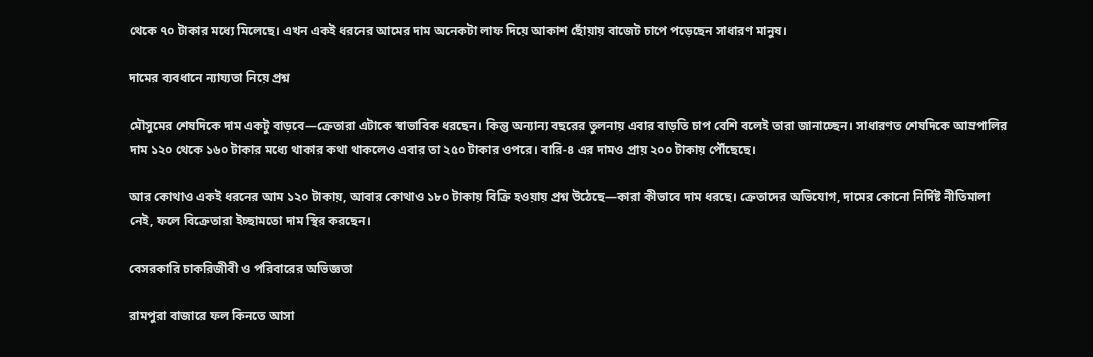থেকে ৭০ টাকার মধ্যে মিলেছে। এখন একই ধরনের আমের দাম অনেকটা লাফ দিয়ে আকাশ ছোঁয়ায় বাজেট চাপে পড়েছেন সাধারণ মানুষ।

দামের ব্যবধানে ন্যায্যতা নিয়ে প্রশ্ন

মৌসুমের শেষদিকে দাম একটু বাড়বে—ক্রেতারা এটাকে স্বাভাবিক ধরছেন। কিন্তু অন্যান্য বছরের তুলনায় এবার বাড়তি চাপ বেশি বলেই তারা জানাচ্ছেন। সাধারণত শেষদিকে আম্রপালির দাম ১২০ থেকে ১৬০ টাকার মধ্যে থাকার কথা থাকলেও এবার তা ২৫০ টাকার ওপরে। বারি-৪ এর দামও প্রায় ২০০ টাকায় পৌঁছেছে।

আর কোথাও একই ধরনের আম ১২০ টাকায়, আবার কোথাও ১৮০ টাকায় বিক্রি হওয়ায় প্রশ্ন উঠেছে—কারা কীভাবে দাম ধরছে। ক্রেতাদের অভিযোগ, দামের কোনো নির্দিষ্ট নীতিমালা নেই, ফলে বিক্রেতারা ইচ্ছামতো দাম স্থির করছেন।

বেসরকারি চাকরিজীবী ও পরিবারের অভিজ্ঞতা

রামপুরা বাজারে ফল কিনতে আসা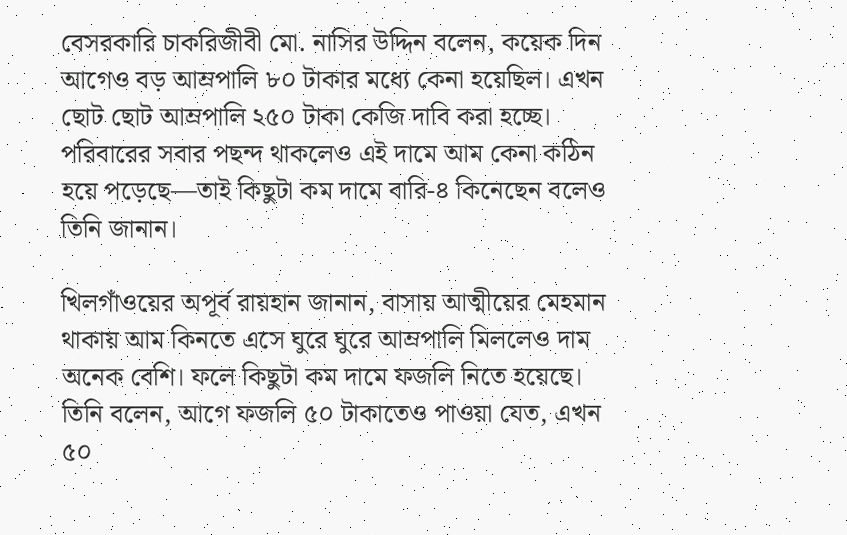বেসরকারি চাকরিজীবী মো. নাসির উদ্দিন বলেন, কয়েক দিন আগেও বড় আম্রপালি ৮০ টাকার মধ্যে কেনা হয়েছিল। এখন ছোট ছোট আম্রপালি ২৫০ টাকা কেজি দাবি করা হচ্ছে। পরিবারের সবার পছন্দ থাকলেও এই দামে আম কেনা কঠিন হয়ে পড়েছে—তাই কিছুটা কম দামে বারি-৪ কিনেছেন বলেও তিনি জানান।

খিলগাঁওয়ের অপূর্ব রায়হান জানান, বাসায় আত্মীয়ের মেহমান থাকায় আম কিনতে এসে ঘুরে ঘুরে আম্রপালি মিললেও দাম অনেক বেশি। ফলে কিছুটা কম দামে ফজলি নিতে হয়েছে। তিনি বলেন, আগে ফজলি ৫০ টাকাতেও পাওয়া যেত, এখন ৫০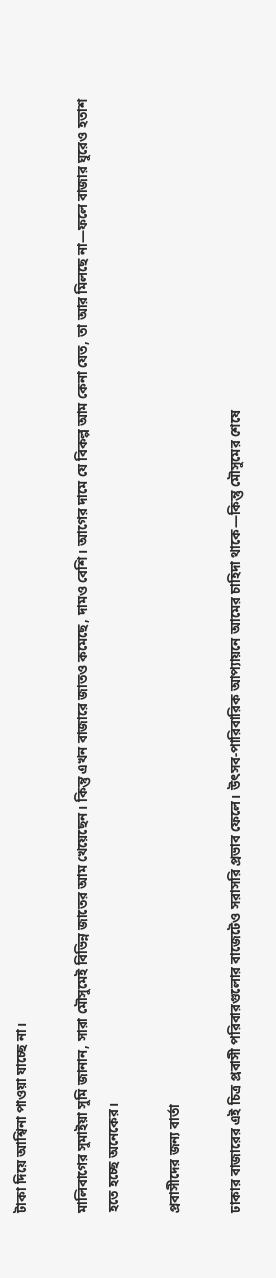টাকা দিয়ে আশ্বিনা পাওয়া যাচ্ছে না।

মালিবাগের সুমাইয়া সুমি জানান, সারা মৌসুমেই বিভিন্ন জাতের আম খেয়েছেন। কিন্তু এখন বাজারে জাতও কমেছে, দামও বেশি। আগের দামে যে বিকল্প আম কেনা যেত, তা আর মিলছে না—ফলে বাজার ঘুরেও হতাশ হতে হচ্ছে অনেকের।

প্রবাসীদের জন্য বার্তা

ঢাকার বাজারের এই চিত্র প্রবাসী পরিবারগুলোর বাজেটেও সরাসরি প্রভাব ফেলে। উৎসব-পারিবারিক আপ্যায়নে আমের চাহিদা থাকে—কিন্তু মৌসুমের শেষে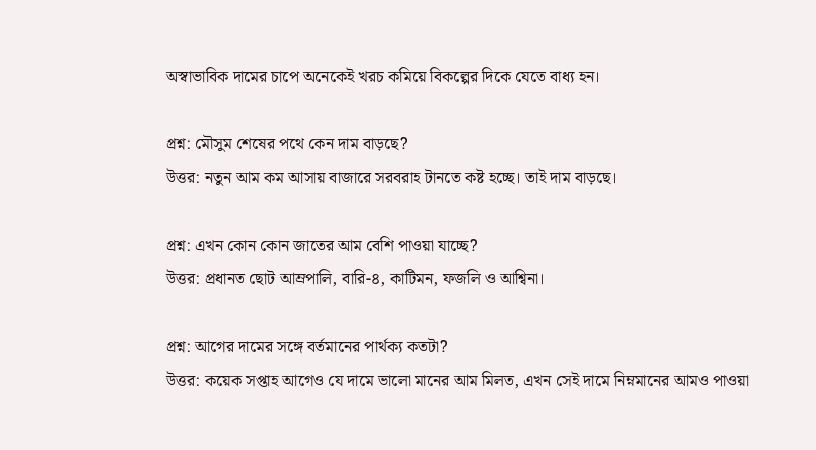অস্বাভাবিক দামের চাপে অনেকেই খরচ কমিয়ে বিকল্পের দিকে যেতে বাধ্য হন।

প্রশ্ন: মৌসুম শেষের পথে কেন দাম বাড়ছে?
উত্তর: নতুন আম কম আসায় বাজারে সরবরাহ টানতে কষ্ট হচ্ছে। তাই দাম বাড়ছে।

প্রশ্ন: এখন কোন কোন জাতের আম বেশি পাওয়া যাচ্ছে?
উত্তর: প্রধানত ছোট আম্রপালি, বারি-৪, কাটিমন, ফজলি ও আশ্বিনা।

প্রশ্ন: আগের দামের সঙ্গে বর্তমানের পার্থক্য কতটা?
উত্তর: কয়েক সপ্তাহ আগেও যে দামে ভালো মানের আম মিলত, এখন সেই দামে নিম্নমানের আমও পাওয়া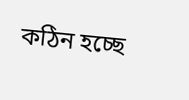কঠিন হচ্ছে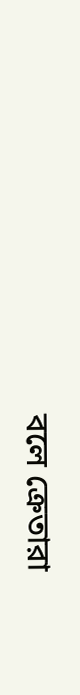বলে ক্রেতারা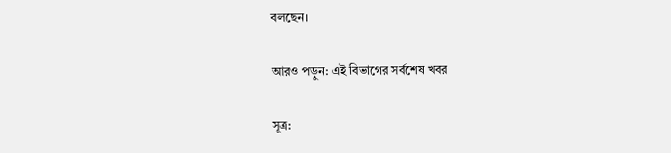বলছেন।

আরও পড়ুন: এই বিভাগের সর্বশেষ খবর

সূত্র: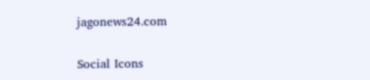jagonews24.com

Social Icons